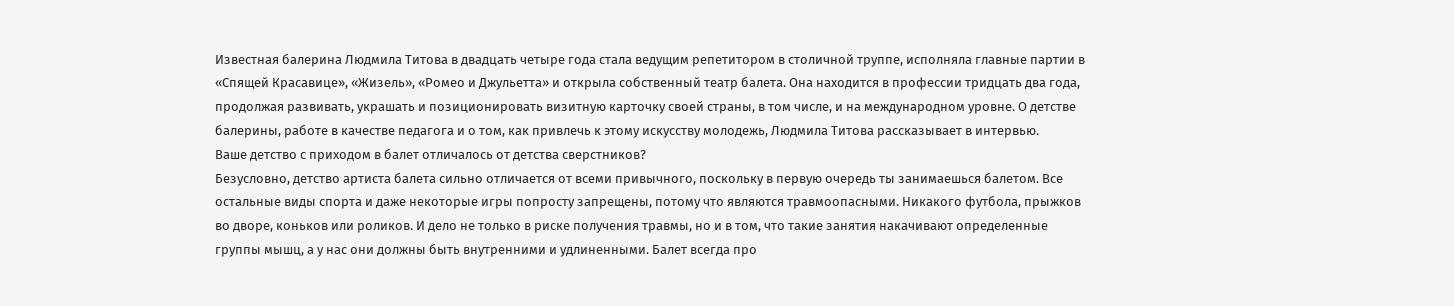Известная балерина Людмила Титова в двадцать четыре года стала ведущим репетитором в столичной труппе, исполняла главные партии в «Спящей Красавице», «Жизель», «Ромео и Джульетта» и открыла собственный театр балета. Она находится в профессии тридцать два года, продолжая развивать, украшать и позиционировать визитную карточку своей страны, в том числе, и на международном уровне. О детстве балерины, работе в качестве педагога и о том, как привлечь к этому искусству молодежь, Людмила Титова рассказывает в интервью.
Ваше детство с приходом в балет отличалось от детства сверстников?
Безусловно, детство артиста балета сильно отличается от всеми привычного, поскольку в первую очередь ты занимаешься балетом. Все остальные виды спорта и даже некоторые игры попросту запрещены, потому что являются травмоопасными. Никакого футбола, прыжков во дворе, коньков или роликов. И дело не только в риске получения травмы, но и в том, что такие занятия накачивают определенные группы мышц, а у нас они должны быть внутренними и удлиненными. Балет всегда про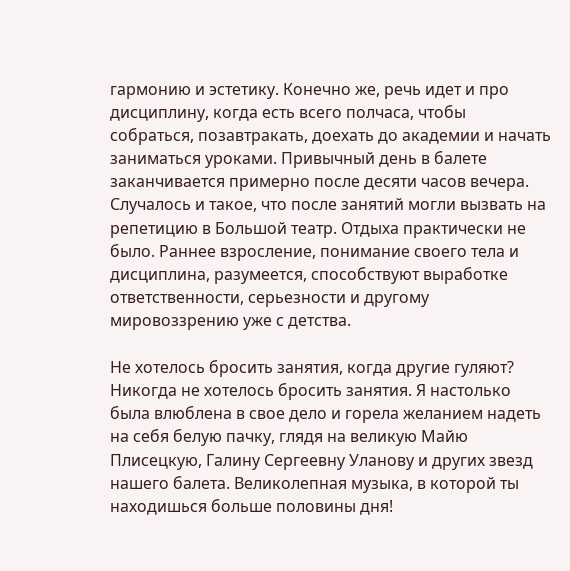гармонию и эстетику. Конечно же, речь идет и про дисциплину, когда есть всего полчаса, чтобы собраться, позавтракать, доехать до академии и начать заниматься уроками. Привычный день в балете заканчивается примерно после десяти часов вечера. Случалось и такое, что после занятий могли вызвать на репетицию в Большой театр. Отдыха практически не было. Раннее взросление, понимание своего тела и дисциплина, разумеется, способствуют выработке ответственности, серьезности и другому мировоззрению уже с детства.

Не хотелось бросить занятия, когда другие гуляют?
Никогда не хотелось бросить занятия. Я настолько была влюблена в свое дело и горела желанием надеть на себя белую пачку, глядя на великую Майю Плисецкую, Галину Сергеевну Уланову и других звезд нашего балета. Великолепная музыка, в которой ты находишься больше половины дня!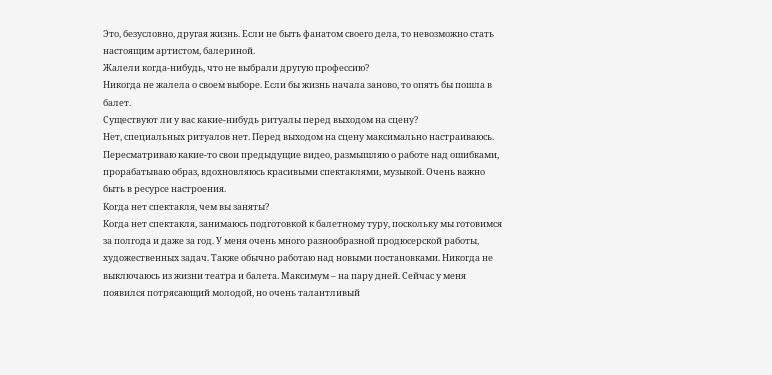Это, безусловно, другая жизнь. Если не быть фанатом своего дела, то невозможно стать настоящим артистом, балериной.
Жалели когда-нибудь, что не выбрали другую профессию?
Никогда не жалела о своем выборе. Если бы жизнь начала заново, то опять бы пошла в балет.
Существуют ли у вас какие-нибудь ритуалы перед выходом на сцену?
Нет, специальных ритуалов нет. Перед выходом на сцену максимально настраиваюсь. Пересматриваю какие-то свои предыдущие видео, размышляю о работе над ошибками, прорабатываю образ, вдохновляюсь красивыми спектаклями, музыкой. Очень важно быть в ресурсе настроения.
Когда нет спектакля, чем вы заняты?
Когда нет спектакля, занимаюсь подготовкой к балетному туру, поскольку мы готовимся за полгода и даже за год. У меня очень много разнообразной продюсерской работы, художественных задач. Также обычно работаю над новыми постановками. Никогда не выключаюсь из жизни театра и балета. Максимум – на пару дней. Сейчас у меня появился потрясающий молодой, но очень талантливый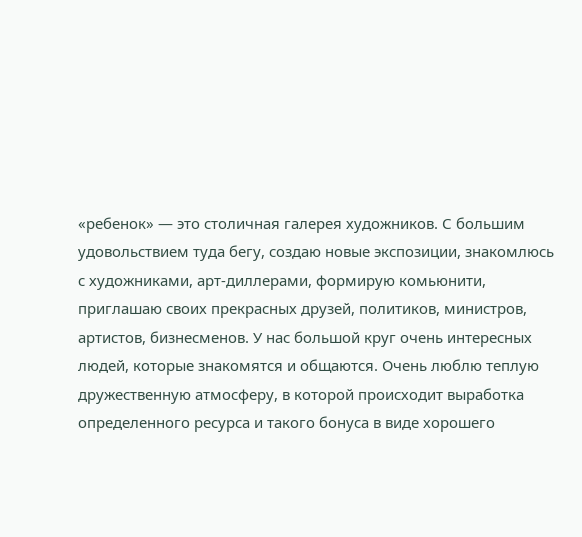«ребенок» — это столичная галерея художников. С большим удовольствием туда бегу, создаю новые экспозиции, знакомлюсь с художниками, арт-диллерами, формирую комьюнити, приглашаю своих прекрасных друзей, политиков, министров, артистов, бизнесменов. У нас большой круг очень интересных людей, которые знакомятся и общаются. Очень люблю теплую дружественную атмосферу, в которой происходит выработка определенного ресурса и такого бонуса в виде хорошего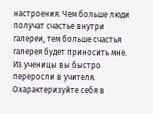настроения. Чем больше люди получат счастье внутри галереи, тем больше счастья галерея будет приносить мне.
Из ученицы вы быстро переросли в учителя. Охарактеризуйте себя в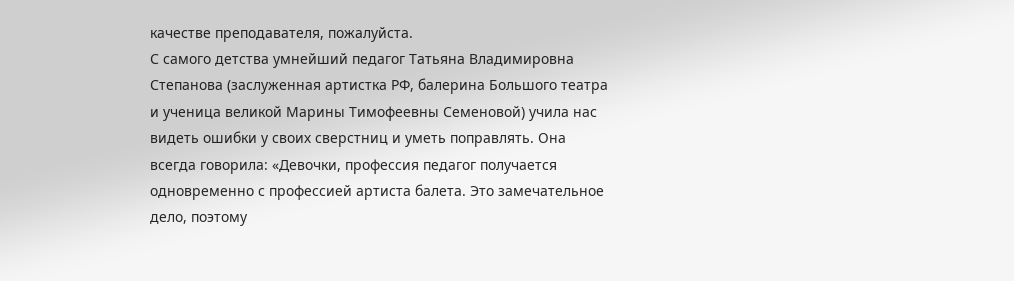качестве преподавателя, пожалуйста.
С самого детства умнейший педагог Татьяна Владимировна Степанова (заслуженная артистка РФ, балерина Большого театра и ученица великой Марины Тимофеевны Семеновой) учила нас видеть ошибки у своих сверстниц и уметь поправлять. Она всегда говорила: «Девочки, профессия педагог получается одновременно с профессией артиста балета. Это замечательное дело, поэтому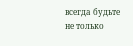всегда будьте не только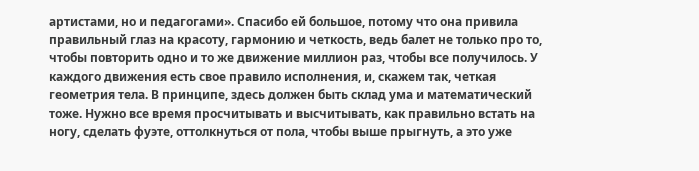артистами, но и педагогами». Спасибо ей большое, потому что она привила правильный глаз на красоту, гармонию и четкость, ведь балет не только про то, чтобы повторить одно и то же движение миллион раз, чтобы все получилось. У каждого движения есть свое правило исполнения, и, скажем так, четкая геометрия тела. В принципе, здесь должен быть склад ума и математический тоже. Нужно все время просчитывать и высчитывать, как правильно встать на ногу, сделать фуэте, оттолкнуться от пола, чтобы выше прыгнуть, а это уже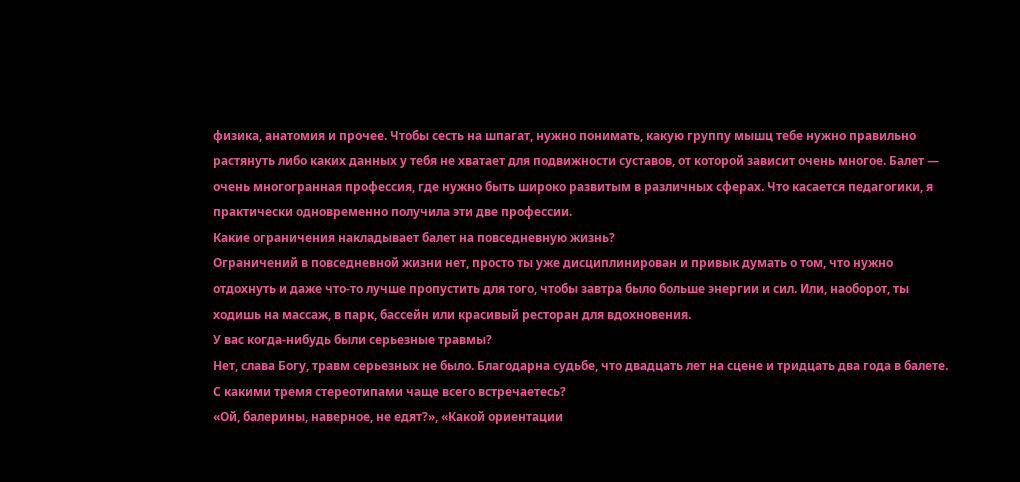физика, анатомия и прочее. Чтобы сесть на шпагат, нужно понимать, какую группу мышц тебе нужно правильно растянуть либо каких данных у тебя не хватает для подвижности суставов, от которой зависит очень многое. Балет — очень многогранная профессия, где нужно быть широко развитым в различных сферах. Что касается педагогики, я практически одновременно получила эти две профессии.
Какие ограничения накладывает балет на повседневную жизнь?
Ограничений в повседневной жизни нет, просто ты уже дисциплинирован и привык думать о том, что нужно отдохнуть и даже что-то лучше пропустить для того, чтобы завтра было больше энергии и сил. Или, наоборот, ты ходишь на массаж, в парк, бассейн или красивый ресторан для вдохновения.
У вас когда-нибудь были серьезные травмы?
Нет, слава Богу, травм серьезных не было. Благодарна судьбе, что двадцать лет на сцене и тридцать два года в балете.
С какими тремя стереотипами чаще всего встречаетесь?
«Ой, балерины, наверное, не едят?», «Какой ориентации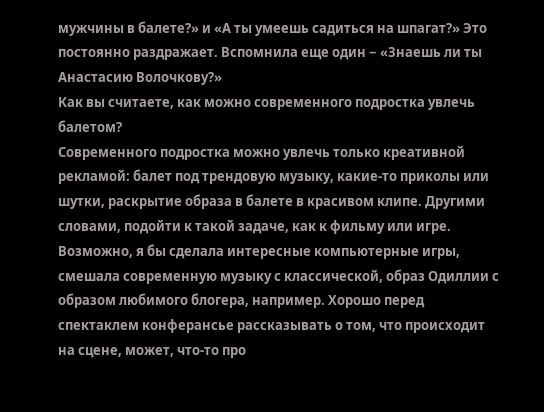мужчины в балете?» и «А ты умеешь садиться на шпагат?» Это постоянно раздражает. Вспомнила еще один − «Знаешь ли ты Анастасию Волочкову?»
Как вы считаете, как можно современного подростка увлечь балетом?
Современного подростка можно увлечь только креативной рекламой: балет под трендовую музыку, какие-то приколы или шутки, раскрытие образа в балете в красивом клипе. Другими словами, подойти к такой задаче, как к фильму или игре. Возможно, я бы сделала интересные компьютерные игры, смешала современную музыку с классической, образ Одиллии с образом любимого блогера, например. Хорошо перед спектаклем конферансье рассказывать о том, что происходит на сцене, может, что-то про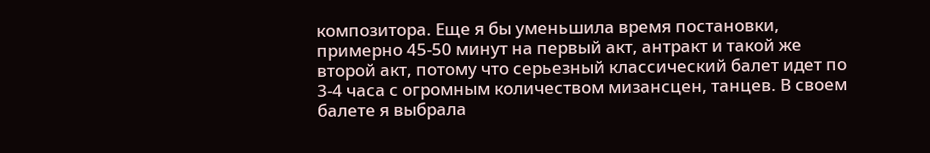композитора. Еще я бы уменьшила время постановки, примерно 45-50 минут на первый акт, антракт и такой же второй акт, потому что серьезный классический балет идет по 3-4 часа с огромным количеством мизансцен, танцев. В своем балете я выбрала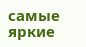самые яркие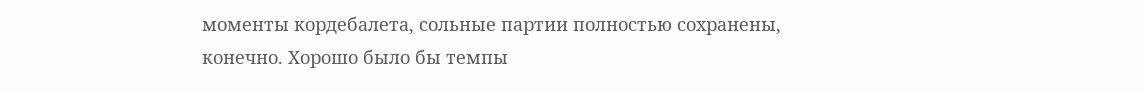моменты кордебалета, сольные партии полностью сохранены, конечно. Хорошо было бы темпы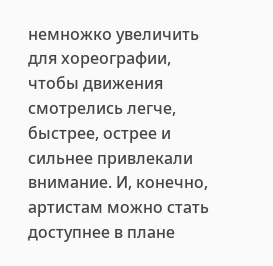немножко увеличить для хореографии, чтобы движения смотрелись легче, быстрее, острее и сильнее привлекали внимание. И, конечно, артистам можно стать доступнее в плане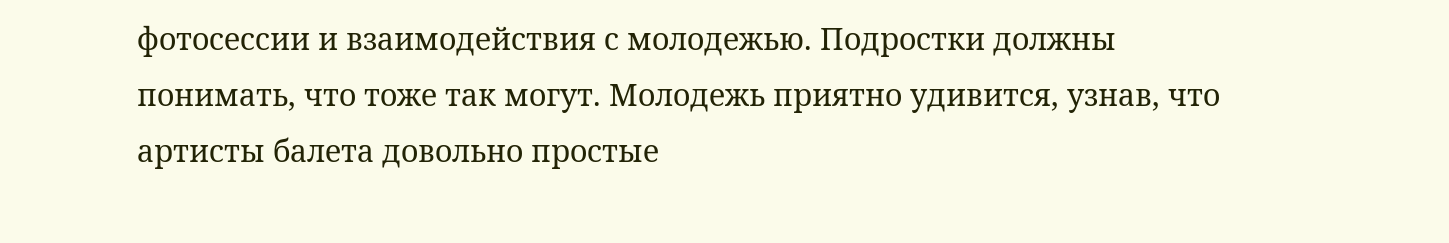фотосессии и взаимодействия с молодежью. Подростки должны понимать, что тоже так могут. Молодежь приятно удивится, узнав, что артисты балета довольно простые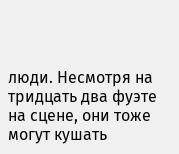люди. Несмотря на тридцать два фуэте на сцене, они тоже могут кушать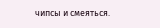чипсы и смеяться.